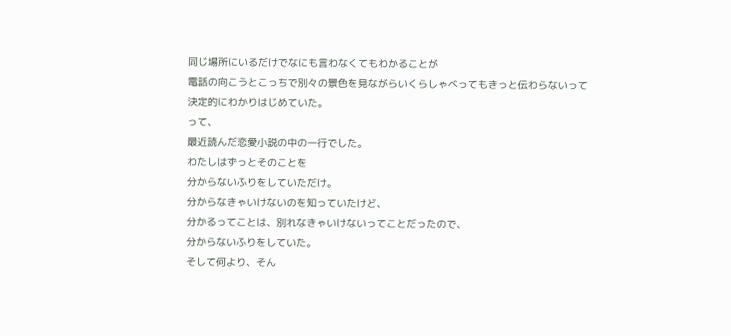同じ場所にいるだけでなにも言わなくてもわかることが
電話の向こうとこっちで別々の景色を見ながらいくらしゃべってもきっと伝わらないって
決定的にわかりはじめていた。
って、
最近読んだ恋愛小説の中の一行でした。
わたしはずっとそのことを
分からないふりをしていただけ。
分からなきゃいけないのを知っていたけど、
分かるってことは、別れなきゃいけないってことだったので、
分からないふりをしていた。
そして何より、そん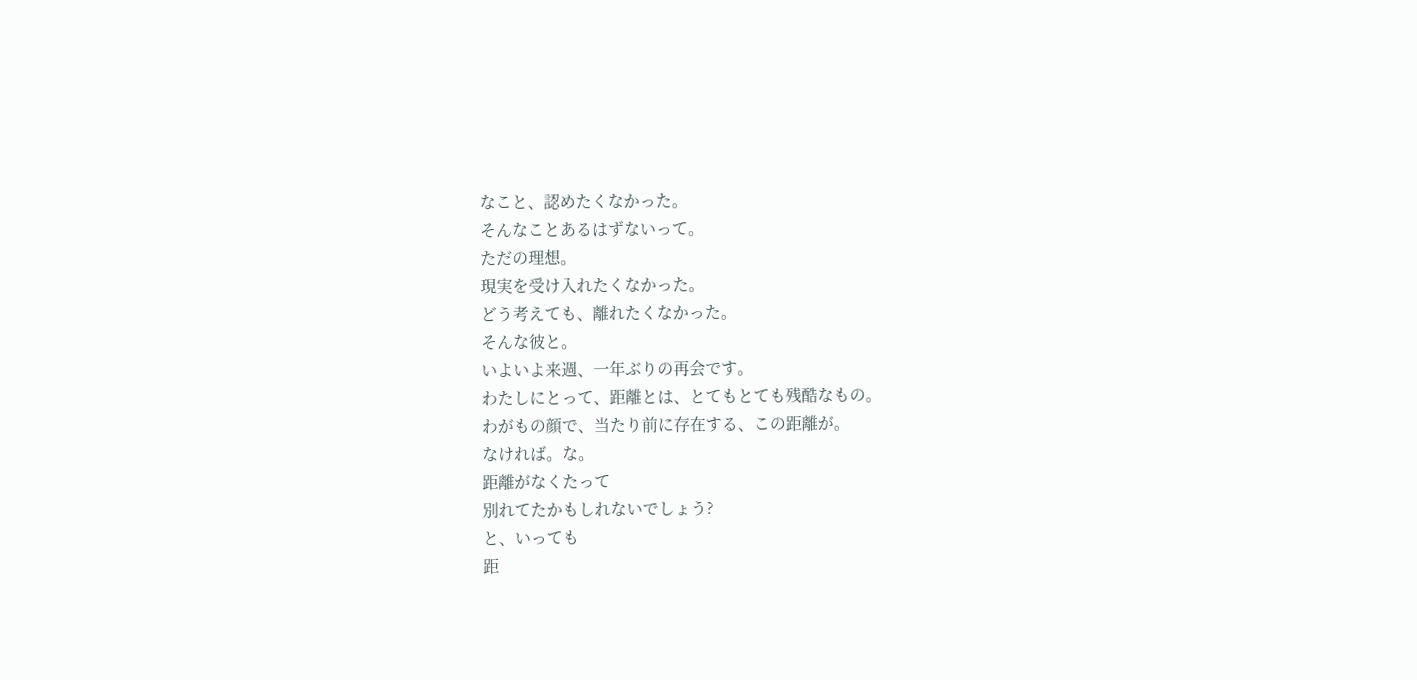なこと、認めたくなかった。
そんなことあるはずないって。
ただの理想。
現実を受け入れたくなかった。
どう考えても、離れたくなかった。
そんな彼と。
いよいよ来週、一年ぶりの再会です。
わたしにとって、距離とは、とてもとても残酷なもの。
わがもの顔で、当たり前に存在する、この距離が。
なければ。な。
距離がなくたって
別れてたかもしれないでしょう?
と、いっても
距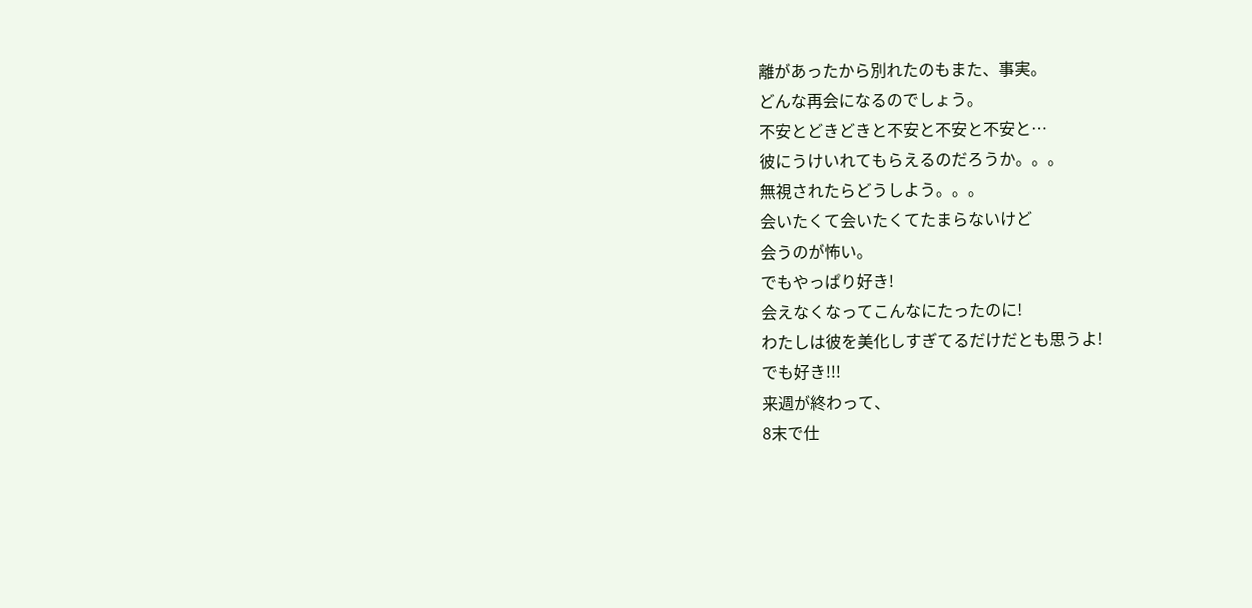離があったから別れたのもまた、事実。
どんな再会になるのでしょう。
不安とどきどきと不安と不安と不安と…
彼にうけいれてもらえるのだろうか。。。
無視されたらどうしよう。。。
会いたくて会いたくてたまらないけど
会うのが怖い。
でもやっぱり好き!
会えなくなってこんなにたったのに!
わたしは彼を美化しすぎてるだけだとも思うよ!
でも好き!!!
来週が終わって、
8末で仕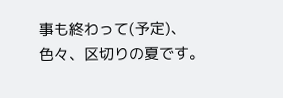事も終わって(予定)、
色々、区切りの夏です。